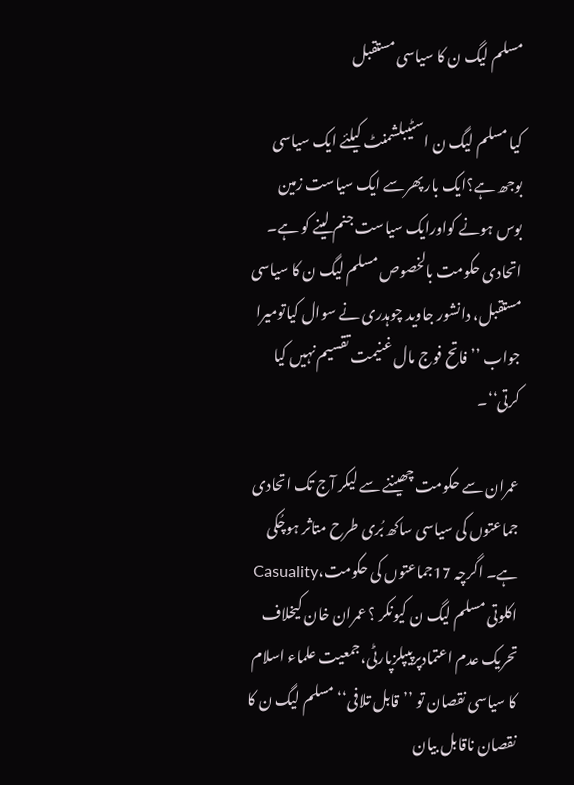مسلم لیگ ن کا سیاسی مستقبل

کیا مسلم لیگ ن اسٹیبلشمنٹ کیلئے ایک سیاسی بوجھ ہے؟ایک بار پھرسے ایک سیاست زمین بوس ہونے کواورایک سیاست جنم لینے کو ہے۔ اتحادی حکومت بالخصوص مسلم لیگ ن کا سیاسی مستقبل، دانشور جاوید چوہدری نے سوال کیاتومیرا جواب ’’فاتح فوج مال غنیمت تقسیم نہیں کیا کرتی‘‘۔

عمران سے حکومت چھیننے سے لیکر آج تک اتحادی جماعتوں کی سیاسی ساکھ بُری طرح متاثر ہوچُکی ہے۔ اگرچہ 17جماعتوں کی حکومت،Casuality اکلوتی مسلم لیگ ن کیونکر ؟ عمران خان کیخلاف تحریک عدم اعتمادپرپیپلزپارٹی،جمعیت علماء اسلام کا سیاسی نقصان تو ’’قابل تلافی‘‘مسلم لیگ ن کا نقصان ناقابل بیان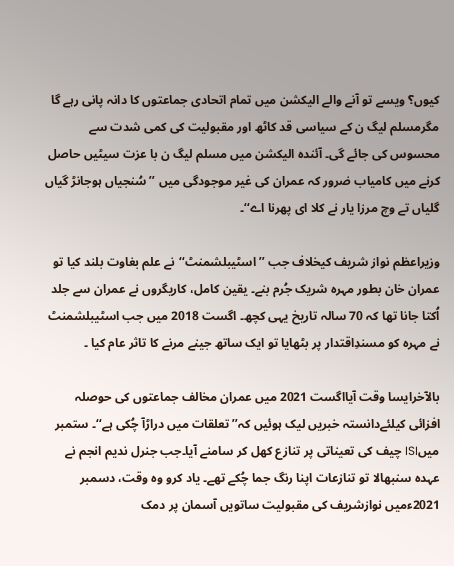کیوں؟ ویسے تو آنے والے الیکشن میں تمام اتحادی جماعتوں کا دانہ پانی رہے گا مگرمسلم لیگ ن کے سیاسی قد کاٹھ اور مقبولیت کی کمی شدت سے محسوس کی جائے گی۔ آئندہ الیکشن میں مسلم لیگ ن با عزت سیٹیں حاصل کرنے میں کامیاب ضرور کہ عمران کی غیر موجودگی میں ’’سُنجیاں ہوجانڑ گیاں گلیاں تے وچ مرزا یار نے کلا ای پھرنا اے‘‘۔

وزیراعظم نواز شریف کیخلاف جب ’’اسٹیبلشمنٹ‘‘نے علم بغاوت بلند کیا تو عمران خان بطور مہرہ شریک جُرم بنے۔ یقین کامل، کاریگروں نے عمران سے جلد اُکتا جانا تھا کہ 70 سالہ تاریخ یہی کچھ۔ اگست 2018 میں جب اسٹیبلشمنٹ نے مہرہ کو مسندِاقتدار پر بٹھایا تو ایک ساتھ جینے مرنے کا تاثر عام کیا ۔

بالآخرایسا وقت آیااگست 2021 میں عمران مخالف جماعتوں کی حوصلہ افزائی کیلئےدانستہ خبریں لیک ہوئیں کہ’’تعلقات میں دراڑآ چُکی ہے‘‘۔ ستمبر میںISI چیف کی تعیناتی پر تنازع کھل کر سامنے آیا۔جب جنرل ندیم انجم نے عہدہ سنبھالا تو تنازعات اپنا رنگ جما چُکے تھے۔ یاد کرو وہ وقت، دسمبر 2021ءمیں نوازشریف کی مقبولیت ساتویں آسمان پر دمک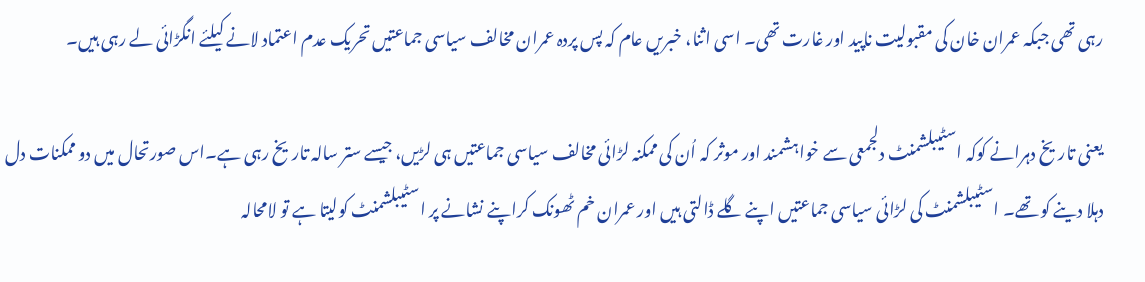رہی تھی جبکہ عمران خان کی مقبولیت ناپید اور غارت تھی۔ اسی اثنا، خبریں عام کہ پس پردہ عمران مخالف سیاسی جماعتیں تحریک عدم اعتماد لانے کیلئے انگڑائی لے رہی ہیں۔

یعنی تاریخ دہرانے کوکہ اسٹیبلشمنٹ دلجمعی سے خواہشمند اور موثر کہ اُن کی ممکنہ لڑائی مخالف سیاسی جماعتیں ہی لڑیں، جیسے ستر سالہ تاریخ رہی ہے۔اس صورتحال میں دو ممکنات دل دہلا دینے کو تھے۔ اسٹیبلشمنٹ کی لڑائی سیاسی جماعتیں اپنے گلے ڈالتی ہیں اور عمران خم ٹھونک کراپنے نشانے پر اسٹیبلشمنٹ کولیتا ہے تو لامحالہ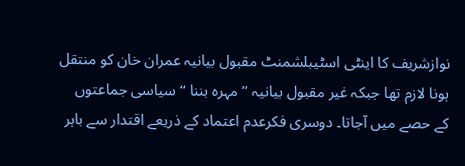نوازشریف کا اینٹی اسٹیبلشمنٹ مقبول بیانیہ عمران خان کو منتقل ہونا لازم تھا جبکہ غیر مقبول بیانیہ ’’ مہرہ بننا ‘‘سیاسی جماعتوں کے حصے میں آجاتا۔ دوسری فکرعدم اعتماد کے ذریعے اقتدار سے باہر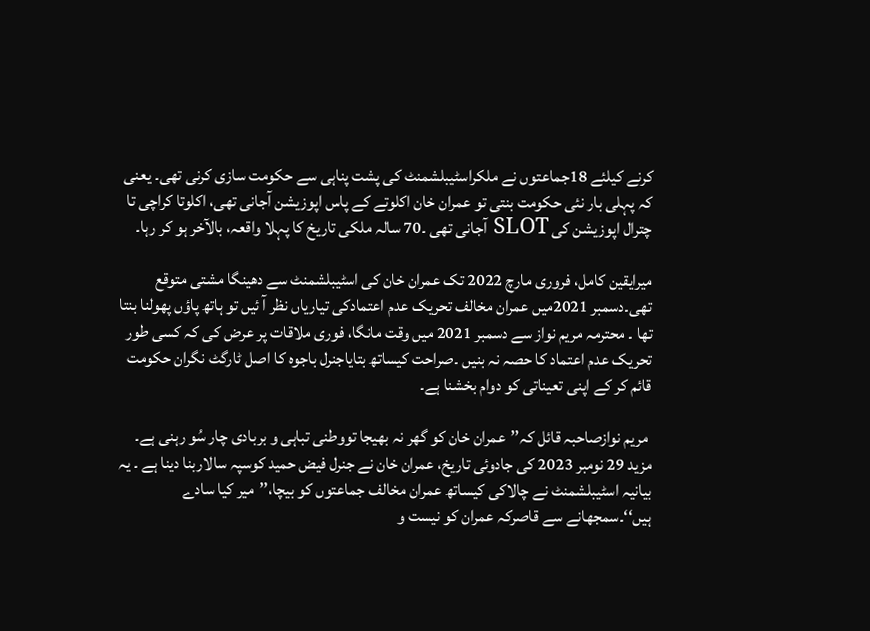کرنے کیلئے 18جماعتوں نے ملکراسٹیبلشمنٹ کی پشت پناہی سے حکومت سازی کرنی تھی۔ یعنی کہ پہلی بار نئی حکومت بنتی تو عمران خان اکلوتے کے پاس اپوزیشن آجانی تھی، اکلوتا کراچی تا چترال اپوزیشن کی SLOT آجانی تھی ۔70 سالہ ملکی تاریخ کا پہلا واقعہ، بالآخر ہو کر رہا۔

میرایقین کامل، فروری مارچ 2022 تک عمران خان کی اسٹیبلشمنٹ سے دھینگا مشتی متوقع تھی۔دسمبر 2021میں عمران مخالف تحریک عدم اعتمادکی تیاریاں نظر آ ئیں تو ہاتھ پاؤں پھولنا بنتا تھا ۔ محترمہ مریم نواز سے دسمبر 2021 میں وقت مانگا، فوری ملاقات پر عرض کی کہ کسی طور تحریک عدم اعتماد کا حصہ نہ بنیں ۔صراحت کیساتھ بتایاجنرل باجوہ کا اصل ٹارگٹ نگران حکومت قائم کر کے اپنی تعیناتی کو دوام بخشنا ہے۔

 مریم نوازصاحبہ قائل کہ’’عمران خان کو گھر نہ بھیجا تووطنی تباہی و بربادی چار سُو رہنی ہے۔ مزید 29 نومبر 2023 کی جادوئی تاریخ، عمران خان نے جنرل فیض حمید کوسپہ سالاربنا دینا ہے ۔ یہ بیانیہ اسٹیبلشمنٹ نے چالاکی کیساتھ عمران مخالف جماعتوں کو بیچا،’’میر کیا سادے ہیں‘‘۔سمجھانے سے قاصرکہ عمران کو نیست و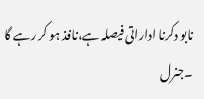نابو دکرنا اداراتی فیصلہ ہے،نافذ ہو کر رہے گا ۔جنرل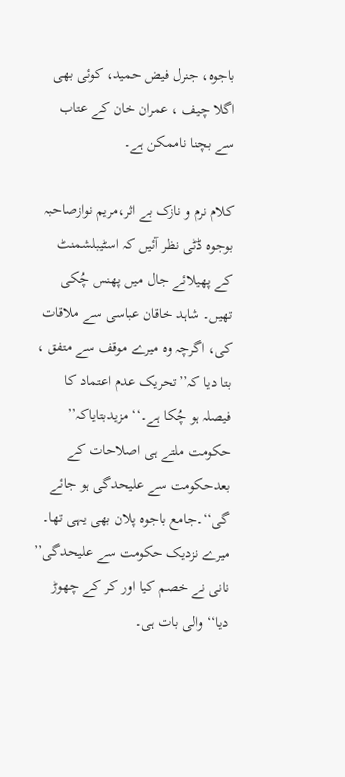باجوہ، جنرل فیض حمید، کوئی بھی اگلا چیف ، عمران خان کے عتاب سے بچنا ناممکن ہے۔

کلام نرم و نازک بے اثر،مریم نوازصاحبہ بوجوہ ڈٹی نظر آئیں کہ اسٹیبلشمنٹ کے پھیلائے جال میں پھنس چُکی تھیں۔ شاہد خاقان عباسی سے ملاقات کی، اگرچہ وہ میرے موقف سے متفق ، بتا دیا کہ’’تحریک عدم اعتماد کا فیصلہ ہو چُکا ہے۔‘‘ مزیدبتایاکہ’’ حکومت ملتے ہی اصلاحات کے بعدحکومت سے علیحدگی ہو جائے گی‘‘۔جامع باجوہ پلان بھی یہی تھا۔ میرے نزدیک حکومت سے علیحدگی’’ نانی نے خصم کیا اور کر کے چھوڑ دیا‘‘والی بات ہی۔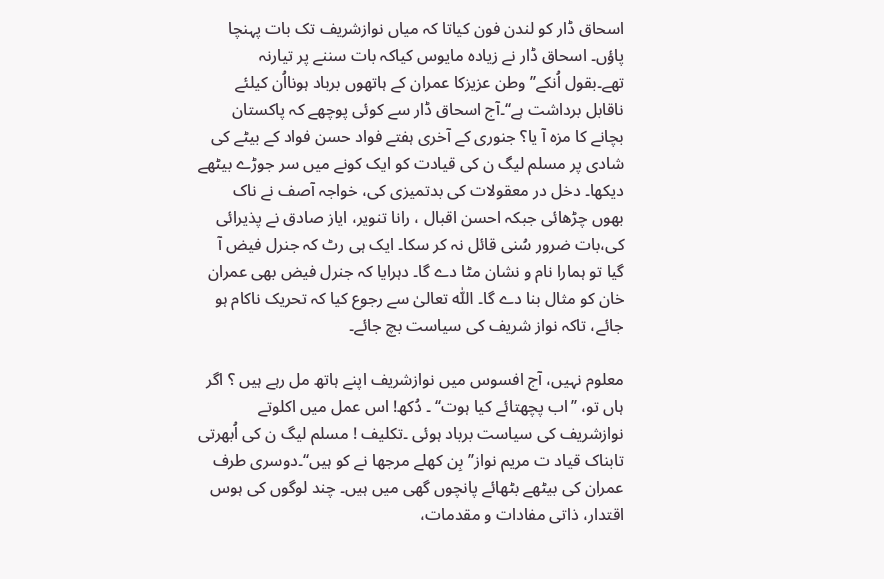اسحاق ڈار کو لندن فون کیاتا کہ میاں نوازشریف تک بات پہنچا پاؤں۔ اسحاق ڈار نے زیادہ مایوس کیاکہ بات سننے پر تیارنہ تھے۔بقول اُنکے’’ وطن عزیزکا عمران کے ہاتھوں برباد ہونااُن کیلئے ناقابل برداشت ہے‘‘۔آج اسحاق ڈار سے کوئی پوچھے کہ پاکستان بچانے کا مزہ آ یا؟ جنوری کے آخری ہفتے فواد حسن فواد کے بیٹے کی شادی پر مسلم لیگ ن کی قیادت کو ایک کونے میں سر جوڑے بیٹھے دیکھا۔ دخل در معقولات کی بدتمیزی کی، خواجہ آصف نے ناک بھوں چڑھائی جبکہ احسن اقبال ، رانا تنویر، ایاز صادق نے پذیرائی کی،بات ضرور سُنی قائل نہ کر سکا۔ ایک ہی رٹ کہ جنرل فیض آ گیا تو ہمارا نام و نشان مٹا دے گا۔ دہرایا کہ جنرل فیض بھی عمران خان کو مثال بنا دے گا۔ اللّٰہ تعالیٰ سے رجوع کیا کہ تحریک ناکام ہو جائے، تاکہ نواز شریف کی سیاست بچ جائے۔

معلوم نہیں، آج افسوس میں نوازشریف اپنے ہاتھ مل رہے ہیں ؟ اگر ہاں تو، ’’اب پچھتائے کیا ہوت‘‘ ۔ دُکھ! اس عمل میں اکلوتے نوازشریف کی سیاست برباد ہوئی ۔تکلیف ! مسلم لیگ ن کی اُبھرتی تابناک قیاد ت مریم نواز’’بِن کھلے مرجھا نے کو ہیں‘‘۔دوسری طرف عمران کی بیٹھے بٹھائے پانچوں گھی میں ہیں۔ چند لوگوں کی ہوس اقتدار، ذاتی مفادات و مقدمات،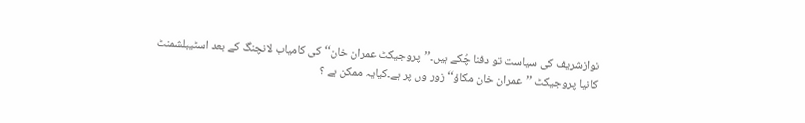نوازشریف کی سیاست تو دفنا چُکے ہیں۔’’پروجیکٹ عمران خان‘‘کی کامیاب لانچنگ کے بعد اسٹیبلشمنٹ کانیا پروجیکٹ ’’عمران خان مکاؤ‘‘زور وں پر ہے۔کیایہ ممکن ہے ؟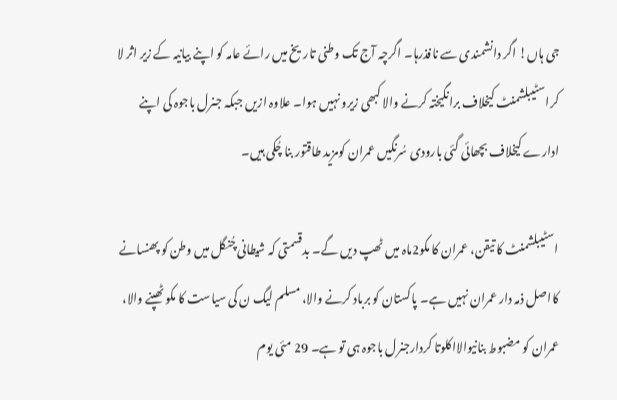جی ہاں! اگر دانشمندی سے نافذرہا۔ اگرچہ آج تک وطنی تاریخ میں رائے عامہ کو اپنے بیانیہ کے زیر اثر لا کراسٹیبلشمنٹ کیخلاف برانگیختہ کرنے والا کبھی زیرو نہیں ہوا۔ علاوہ ازیں جبکہ جنرل باجوہ کی اپنے ادارے کیخلاف بچھائی گئی بارودی سُرنگیں عمران کومزید طاقتور بنا چُکی ہیں۔

اسٹیبلشمنٹ کا تیقن، عمران کا مکو2ماہ میں ٹھپ دیں گے۔ بدقسمتی کہ شیطانی چُنگل میں وطن کو پھنسانے کااصل ذمہ دار عمران نہیں ہے۔ پاکستان کو برباد کرنے والا، مسلم لیگ ن کی سیاست کا مکو ٹھپنے والا، عمران کو مضبوط بنانیوالااکلوتا کردارجنرل باجوہ ہی تو ہے۔ 29 مئی یوم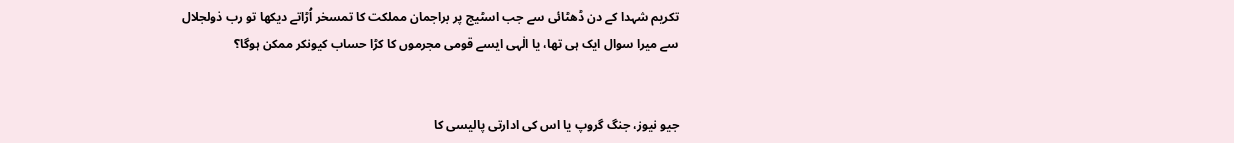تکریم شہدا کے دن ڈھٹائی سے جب اسٹیج پر براجمان مملکت کا تمسخر اُڑاتے دیکھا تو رب ذولجلال سے میرا سوال ایک ہی تھا، یا الٰہی ایسے قومی مجرموں کا کڑا حساب کیونکر ممکن ہوگا؟


جیو نیوز، جنگ گروپ یا اس کی ادارتی پالیسی کا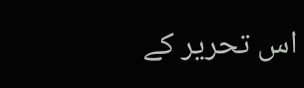اس تحریر کے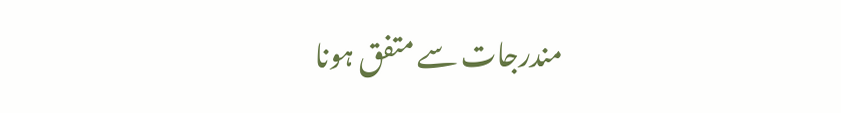مندرجات سے متفق ہونا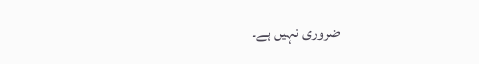ضروری نہیں ہے۔